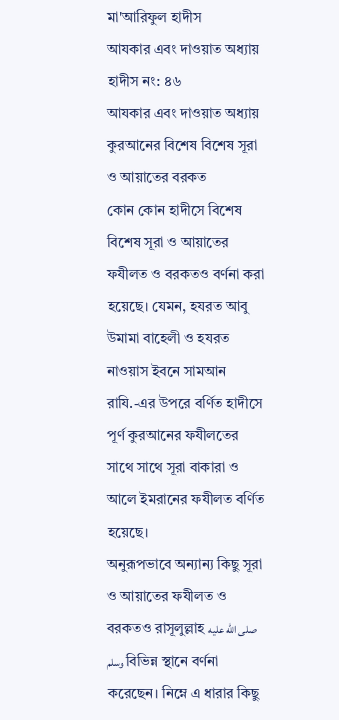মা'আরিফুল হাদীস
আযকার এবং দাওয়াত অধ্যায়
হাদীস নং: ৪৬
আযকার এবং দাওয়াত অধ্যায়
কুরআনের বিশেষ বিশেষ সূরা ও আয়াতের বরকত
কোন কোন হাদীসে বিশেষ বিশেষ সূরা ও আয়াতের ফযীলত ও বরকতও বর্ণনা করা হয়েছে। যেমন, হযরত আবু উমামা বাহেলী ও হযরত নাওয়াস ইবনে সামআন রাযি.-এর উপরে বর্ণিত হাদীসে পূর্ণ কুরআনের ফযীলতের সাথে সাথে সূরা বাকারা ও আলে ইমরানের ফযীলত বর্ণিত হয়েছে।
অনুরূপভাবে অন্যান্য কিছু সূরা ও আয়াতের ফযীলত ও বরকতও রাসূলুল্লাহ صلى الله عليه وسلم বিভিন্ন স্থানে বর্ণনা করেছেন। নিম্নে এ ধারার কিছু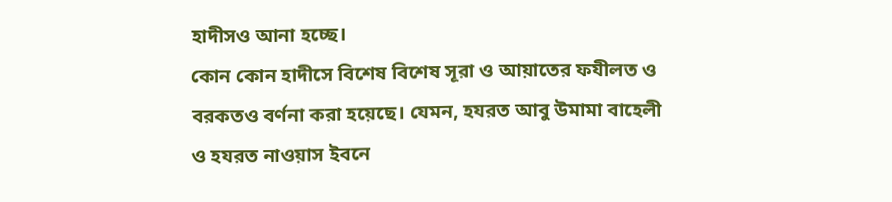হাদীসও আনা হচ্ছে।
কোন কোন হাদীসে বিশেষ বিশেষ সূরা ও আয়াতের ফযীলত ও বরকতও বর্ণনা করা হয়েছে। যেমন, হযরত আবু উমামা বাহেলী ও হযরত নাওয়াস ইবনে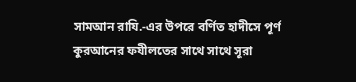সামআন রাযি.-এর উপরে বর্ণিত হাদীসে পূর্ণ কুরআনের ফযীলতের সাথে সাথে সূরা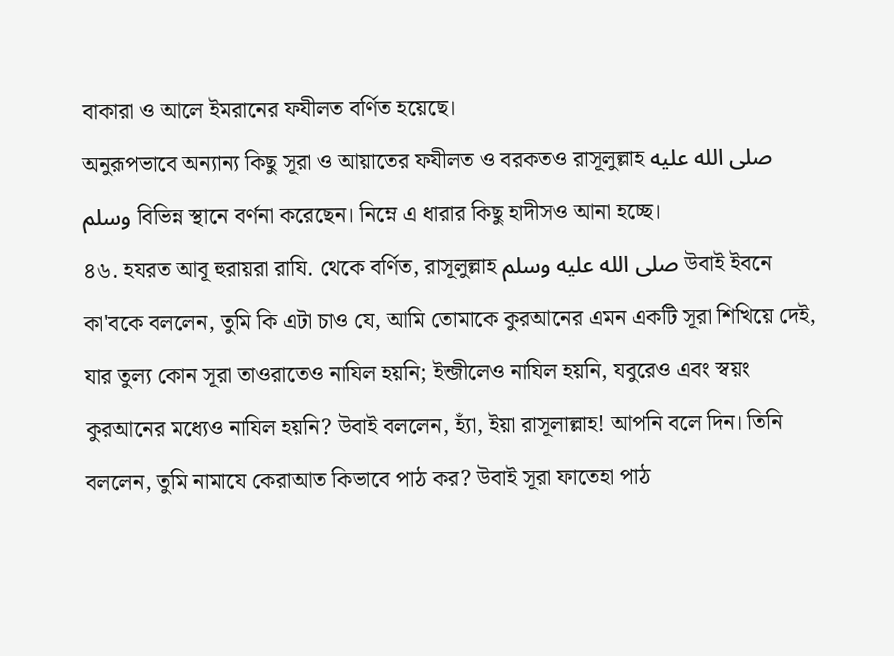বাকারা ও আলে ইমরানের ফযীলত বর্ণিত হয়েছে।
অনুরূপভাবে অন্যান্য কিছু সূরা ও আয়াতের ফযীলত ও বরকতও রাসূলুল্লাহ صلى الله عليه وسلم বিভিন্ন স্থানে বর্ণনা করেছেন। নিম্নে এ ধারার কিছু হাদীসও আনা হচ্ছে।
৪৬. হযরত আবূ হুরায়রা রাযি. থেকে বর্ণিত, রাসূলুল্লাহ صلى الله عليه وسلم উবাই ইবনে কা'বকে বললেন, তুমি কি এটা চাও যে, আমি তোমাকে কুরআনের এমন একটি সূরা শিখিয়ে দেই, যার তুল্য কোন সূরা তাওরাতেও নাযিল হয়নি; ইন্জীলেও নাযিল হয়নি, যবুরেও এবং স্বয়ং কুরআনের মধ্যেও নাযিল হয়নি? উবাই বললেন, হ্যাঁ, ইয়া রাসূলাল্লাহ! আপনি বলে দিন। তিনি বললেন, তুমি নামাযে কেরাআত কিভাবে পাঠ কর? উবাই সূরা ফাতেহা পাঠ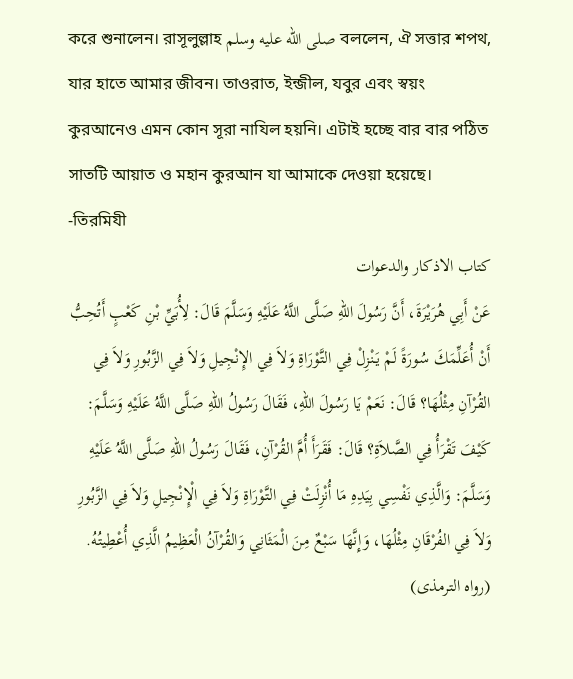করে শুনালেন। রাসূলুল্লাহ صلى الله عليه وسلم বললেন, ঐ সত্তার শপথ, যার হাতে আমার জীবন। তাওরাত, ইন্জীল, যবুর এবং স্বয়ং কুরআনেও এমন কোন সূরা নাযিল হয়নি। এটাই হচ্ছে বার বার পঠিত সাতটি আয়াত ও মহান কুরআন যা আমাকে দেওয়া হয়েছে। -তিরমিযী
کتاب الاذکار والدعوات
عَنْ أَبِي هُرَيْرَةَ، أَنَّ رَسُولَ اللهِ صَلَّى اللَّهُ عَلَيْهِ وَسَلَّمَ قَالَ: لِأُبَيِّ بْنِ كَعْبٍ أَتُحِبُّ أَنْ أُعَلِّمَكَ سُورَةً لَمْ يَنْزِلْ فِي التَّوْرَاةِ وَلاَ فِي الإِنْجِيلِ وَلاَ فِي الزَّبُورِ وَلاَ فِي القُرْآنِ مِثْلُهَا؟ قَالَ: نَعَمْ يَا رَسُولَ اللهِ، فَقَالَ رَسُولُ اللهِ صَلَّى اللَّهُ عَلَيْهِ وَسَلَّمَ: كَيْفَ تَقْرَأُ فِي الصَّلاَةِ؟ قَالَ: فَقَرَأَ أُمَّ القُرْآنِ، فَقَالَ رَسُولُ اللهِ صَلَّى اللَّهُ عَلَيْهِ وَسَلَّمَ: وَالَّذِي نَفْسِي بِيَدِهِ مَا أُنْزِلَتْ فِي التَّوْرَاةِ وَلاَ فِي الْإِنْجِيلِ وَلاَ فِي الزَّبُورِ وَلاَ فِي الفُرْقَانِ مِثْلُهَا، وَإِنَّهَا سَبْعٌ مِنَ الْمَثَانِي وَالقُرْآنُ الْعَظِيمُ الَّذِي أُعْطِيتُهُ. (رواه الترمذى)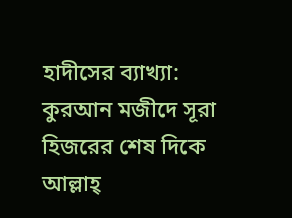হাদীসের ব্যাখ্যা:
কুরআন মজীদে সূরা হিজরের শেষ দিকে আল্লাহ্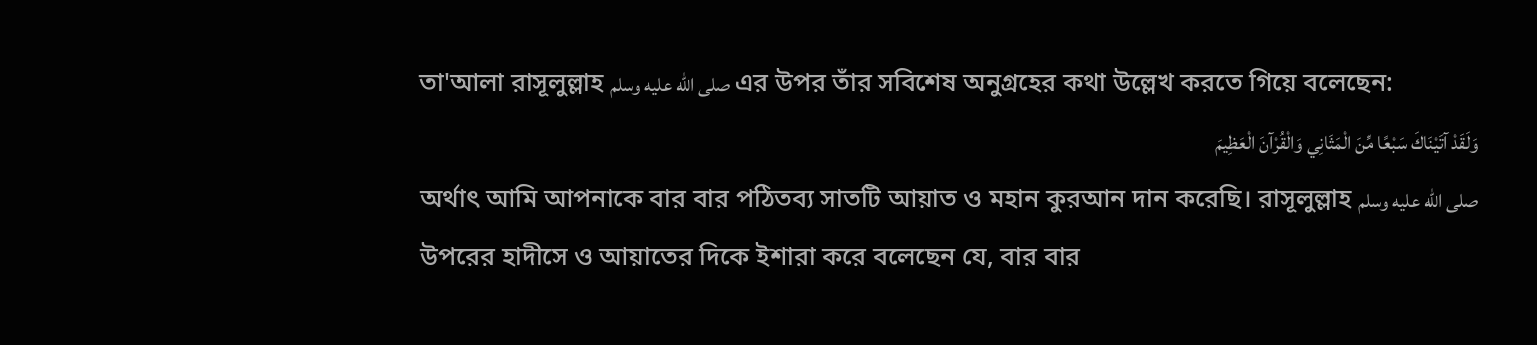তা'আলা রাসূলুল্লাহ صلى الله عليه وسلم এর উপর তাঁর সবিশেষ অনুগ্রহের কথা উল্লেখ করতে গিয়ে বলেছেন:
وَلَقَدْ آتَيْنَاكَ سَبْعًا مِّنَ الْمَثَانِي وَالْقُرْآنَ الْعَظِيمَ
অর্থাৎ আমি আপনাকে বার বার পঠিতব্য সাতটি আয়াত ও মহান কুরআন দান করেছি। রাসূলুল্লাহ صلى الله عليه وسلم উপরের হাদীসে ও আয়াতের দিকে ইশারা করে বলেছেন যে, বার বার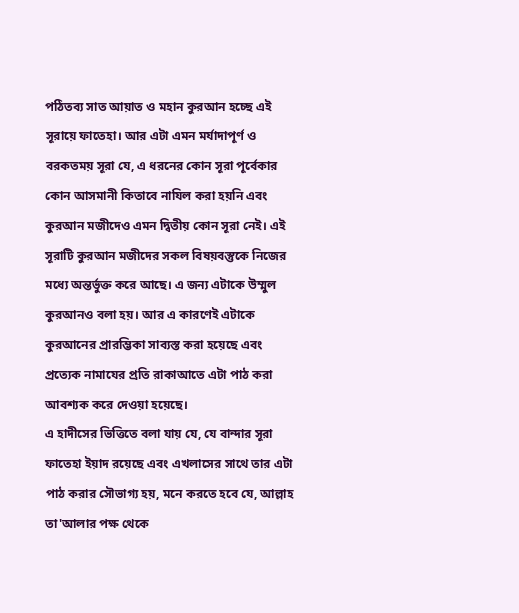পঠিতব্য সাত আয়াত ও মহান কুরআন হচ্ছে এই সূরায়ে ফাতেহা। আর এটা এমন মর্যাদাপূর্ণ ও বরকতময় সূরা যে, এ ধরনের কোন সূরা পূর্বেকার কোন আসমানী কিতাবে নাযিল করা হয়নি এবং কুরআন মজীদেও এমন দ্বিতীয় কোন সূরা নেই। এই সূরাটি কুরআন মজীদের সকল বিষয়বস্তুকে নিজের মধ্যে অন্তর্ভুক্ত করে আছে। এ জন্য এটাকে উম্মুল কুরআনও বলা হয়। আর এ কারণেই এটাকে কুরআনের প্রারম্ভিকা সাব্যস্ত করা হয়েছে এবং প্রত্যেক নামাযের প্রতি রাকাআতে এটা পাঠ করা আবশ্যক করে দেওয়া হয়েছে।
এ হাদীসের ভিত্তিতে বলা যায় যে, যে বান্দার সূরা ফাতেহা ইয়াদ রয়েছে এবং এখলাসের সাথে তার এটা পাঠ করার সৌভাগ্য হয়, মনে করতে হবে যে, আল্লাহ তা'আলার পক্ষ থেকে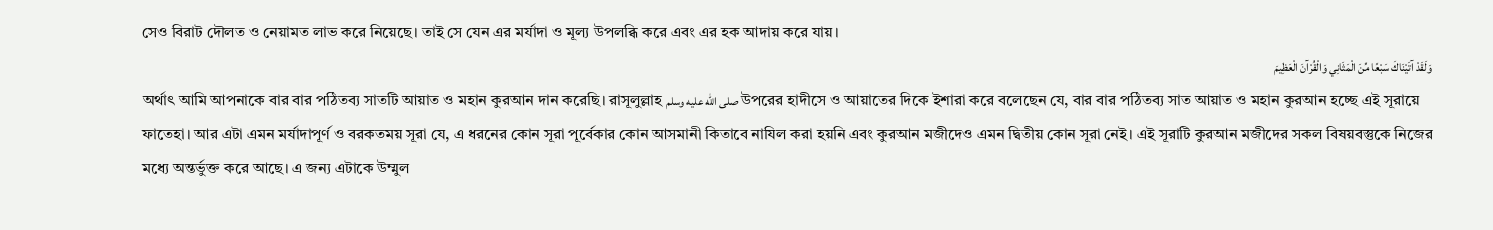সেও বিরাট দৌলত ও নেয়ামত লাভ করে নিয়েছে। তাই সে যেন এর মর্যাদা ও মূল্য উপলব্ধি করে এবং এর হক আদায় করে যায়।
وَلَقَدْ آتَيْنَاكَ سَبْعًا مِّنَ الْمَثَانِي وَالْقُرْآنَ الْعَظِيمَ
অর্থাৎ আমি আপনাকে বার বার পঠিতব্য সাতটি আয়াত ও মহান কুরআন দান করেছি। রাসূলুল্লাহ صلى الله عليه وسلم উপরের হাদীসে ও আয়াতের দিকে ইশারা করে বলেছেন যে, বার বার পঠিতব্য সাত আয়াত ও মহান কুরআন হচ্ছে এই সূরায়ে ফাতেহা। আর এটা এমন মর্যাদাপূর্ণ ও বরকতময় সূরা যে, এ ধরনের কোন সূরা পূর্বেকার কোন আসমানী কিতাবে নাযিল করা হয়নি এবং কুরআন মজীদেও এমন দ্বিতীয় কোন সূরা নেই। এই সূরাটি কুরআন মজীদের সকল বিষয়বস্তুকে নিজের মধ্যে অন্তর্ভুক্ত করে আছে। এ জন্য এটাকে উম্মুল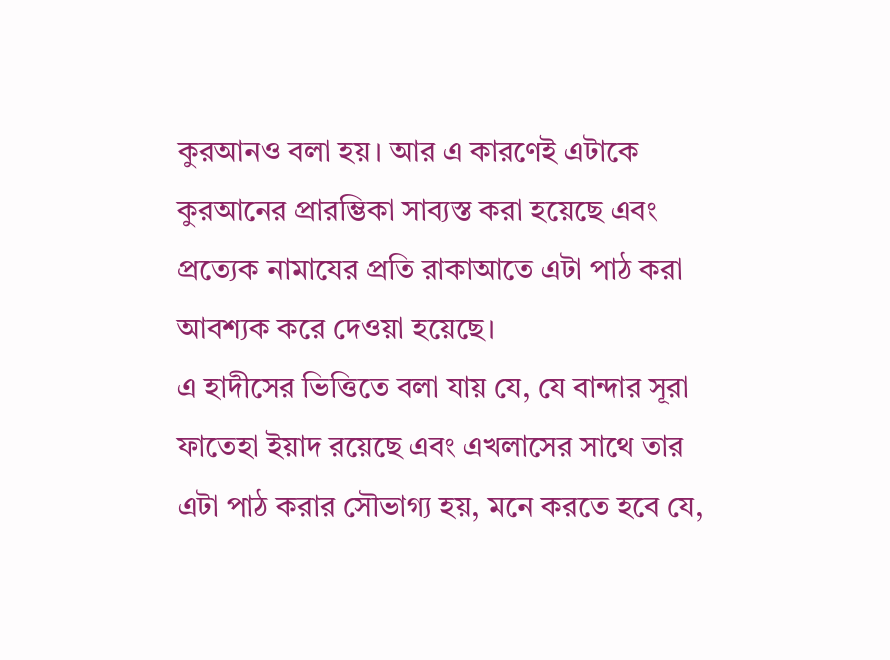কুরআনও বলা হয়। আর এ কারণেই এটাকে কুরআনের প্রারম্ভিকা সাব্যস্ত করা হয়েছে এবং প্রত্যেক নামাযের প্রতি রাকাআতে এটা পাঠ করা আবশ্যক করে দেওয়া হয়েছে।
এ হাদীসের ভিত্তিতে বলা যায় যে, যে বান্দার সূরা ফাতেহা ইয়াদ রয়েছে এবং এখলাসের সাথে তার এটা পাঠ করার সৌভাগ্য হয়, মনে করতে হবে যে,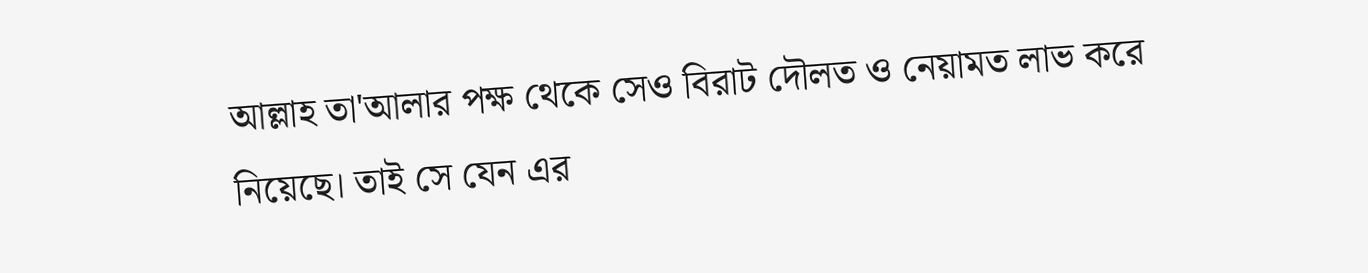আল্লাহ তা'আলার পক্ষ থেকে সেও বিরাট দৌলত ও নেয়ামত লাভ করে নিয়েছে। তাই সে যেন এর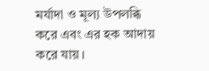মর্যাদা ও মূল্য উপলব্ধি করে এবং এর হক আদায় করে যায়।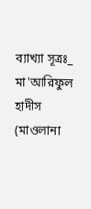ব্যাখ্যা সূত্রঃ_ মা'আরিফুল হাদীস (মাওলানা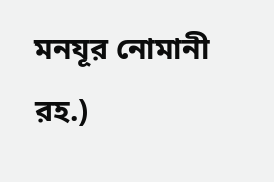মনযূর নোমানী রহ.)